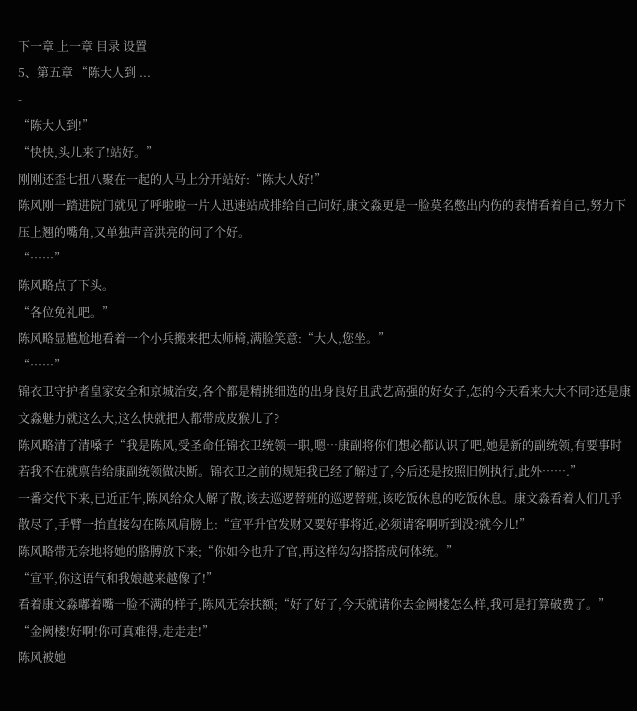下一章 上一章 目录 设置
5、第五章 “陈大人到 ...
-
“陈大人到!”
“快快,头儿来了!站好。”
刚刚还歪七扭八聚在一起的人马上分开站好:“陈大人好!”
陈风刚一踏进院门就见了呼啦啦一片人迅速站成排给自己问好,康文淼更是一脸莫名憋出内伤的表情看着自己,努力下压上翘的嘴角,又单独声音洪亮的问了个好。
“……”
陈风略点了下头。
“各位免礼吧。”
陈风略显尴尬地看着一个小兵搬来把太师椅,满脸笑意:“大人,您坐。”
“……”
锦衣卫守护者皇家安全和京城治安,各个都是精挑细选的出身良好且武艺高强的好女子,怎的今天看来大大不同?还是康文淼魅力就这么大,这么快就把人都带成皮猴儿了?
陈风略清了清嗓子“我是陈风,受圣命任锦衣卫统领一职,嗯…康副将你们想必都认识了吧,她是新的副统领,有要事时若我不在就禀告给康副统领做决断。锦衣卫之前的规矩我已经了解过了,今后还是按照旧例执行,此外…….”
一番交代下来,已近正午,陈风给众人解了散,该去巡逻替班的巡逻替班,该吃饭休息的吃饭休息。康文淼看着人们几乎散尽了,手臂一抬直接勾在陈风肩膀上:“宣平升官发财又要好事将近,必须请客啊听到没?就今儿!”
陈风略带无奈地将她的胳膊放下来;“你如今也升了官,再这样勾勾搭搭成何体统。”
“宣平,你这语气和我娘越来越像了!”
看着康文淼嘟着嘴一脸不满的样子,陈风无奈扶额;“好了好了,今天就请你去金阙楼怎么样,我可是打算破费了。”
“金阙楼!好啊!你可真难得,走走走!”
陈风被她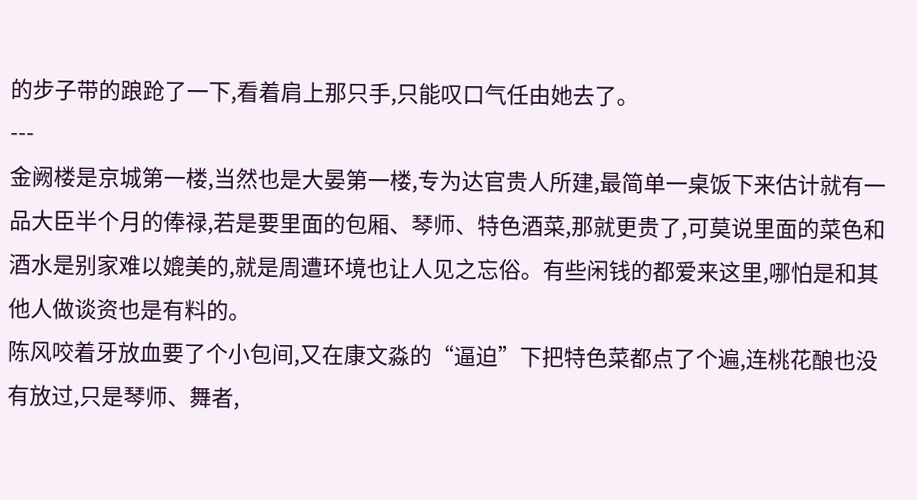的步子带的踉跄了一下,看着肩上那只手,只能叹口气任由她去了。
---
金阙楼是京城第一楼,当然也是大晏第一楼,专为达官贵人所建,最简单一桌饭下来估计就有一品大臣半个月的俸禄,若是要里面的包厢、琴师、特色酒菜,那就更贵了,可莫说里面的菜色和酒水是别家难以媲美的,就是周遭环境也让人见之忘俗。有些闲钱的都爱来这里,哪怕是和其他人做谈资也是有料的。
陈风咬着牙放血要了个小包间,又在康文淼的“逼迫”下把特色菜都点了个遍,连桃花酿也没有放过,只是琴师、舞者,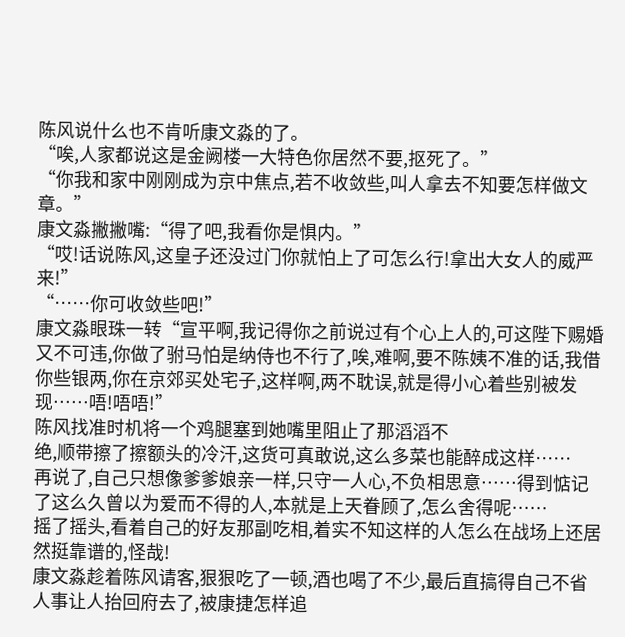陈风说什么也不肯听康文淼的了。
“唉,人家都说这是金阙楼一大特色你居然不要,抠死了。”
“你我和家中刚刚成为京中焦点,若不收敛些,叫人拿去不知要怎样做文章。”
康文淼撇撇嘴:“得了吧,我看你是惧内。”
“哎!话说陈风,这皇子还没过门你就怕上了可怎么行!拿出大女人的威严来!”
“……你可收敛些吧!”
康文淼眼珠一转“宣平啊,我记得你之前说过有个心上人的,可这陛下赐婚又不可违,你做了驸马怕是纳侍也不行了,唉,难啊,要不陈姨不准的话,我借你些银两,你在京郊买处宅子,这样啊,两不耽误,就是得小心着些别被发现……唔!唔唔!”
陈风找准时机将一个鸡腿塞到她嘴里阻止了那滔滔不
绝,顺带擦了擦额头的冷汗,这货可真敢说,这么多菜也能醉成这样……
再说了,自己只想像爹爹娘亲一样,只守一人心,不负相思意……得到惦记了这么久曾以为爱而不得的人,本就是上天眷顾了,怎么舍得呢……
摇了摇头,看着自己的好友那副吃相,着实不知这样的人怎么在战场上还居然挺靠谱的,怪哉!
康文淼趁着陈风请客,狠狠吃了一顿,酒也喝了不少,最后直搞得自己不省人事让人抬回府去了,被康捷怎样追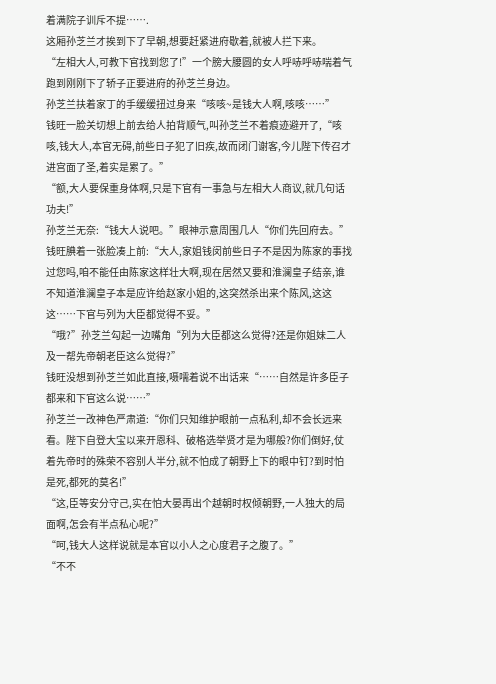着满院子训斥不提…….
这厢孙芝兰才挨到下了早朝,想要赶紧进府歇着,就被人拦下来。
“左相大人,可教下官找到您了!”一个膀大腰圆的女人呼哧呼哧喘着气跑到刚刚下了轿子正要进府的孙芝兰身边。
孙芝兰扶着家丁的手缓缓扭过身来“咳咳~是钱大人啊,咳咳……”
钱旺一脸关切想上前去给人拍背顺气,叫孙芝兰不着痕迹避开了,“咳咳,钱大人,本官无碍,前些日子犯了旧疾,故而闭门谢客,今儿陛下传召才进宫面了圣,着实是累了。”
“额,大人要保重身体啊,只是下官有一事急与左相大人商议,就几句话功夫!”
孙芝兰无奈:“钱大人说吧。”眼神示意周围几人“你们先回府去。”
钱旺腆着一张脸凑上前:“大人,家姐钱闵前些日子不是因为陈家的事找过您吗,咱不能任由陈家这样壮大啊,现在居然又要和淮澜皇子结亲,谁不知道淮澜皇子本是应许给赵家小姐的,这突然杀出来个陈风,这这这……下官与列为大臣都觉得不妥。”
“哦?”孙芝兰勾起一边嘴角“列为大臣都这么觉得?还是你姐妹二人及一帮先帝朝老臣这么觉得?”
钱旺没想到孙芝兰如此直接,嗫嚅着说不出话来“……自然是许多臣子都来和下官这么说……”
孙芝兰一改神色严肃道:“你们只知维护眼前一点私利,却不会长远来看。陛下自登大宝以来开恩科、破格选举贤才是为哪般?你们倒好,仗着先帝时的殊荣不容别人半分,就不怕成了朝野上下的眼中钉?到时怕是死,都死的莫名!”
“这,臣等安分守己,实在怕大晏再出个越朝时权倾朝野,一人独大的局面啊,怎会有半点私心呢?”
“呵,钱大人这样说就是本官以小人之心度君子之腹了。”
“不不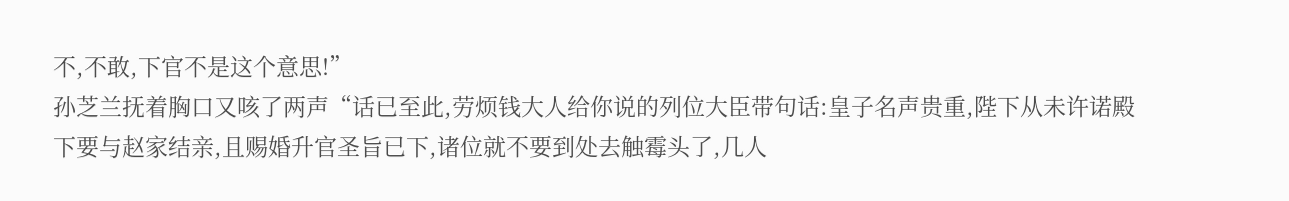不,不敢,下官不是这个意思!”
孙芝兰抚着胸口又咳了两声“话已至此,劳烦钱大人给你说的列位大臣带句话:皇子名声贵重,陛下从未许诺殿下要与赵家结亲,且赐婚升官圣旨已下,诸位就不要到处去触霉头了,几人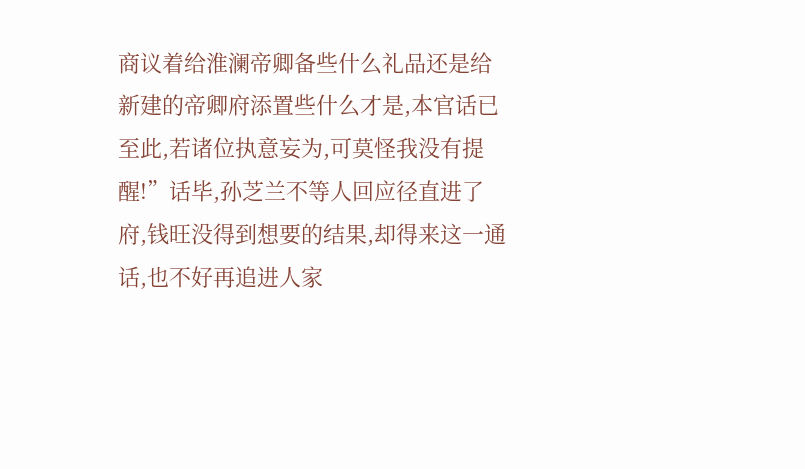商议着给淮澜帝卿备些什么礼品还是给新建的帝卿府添置些什么才是,本官话已至此,若诸位执意妄为,可莫怪我没有提醒!”话毕,孙芝兰不等人回应径直进了府,钱旺没得到想要的结果,却得来这一通话,也不好再追进人家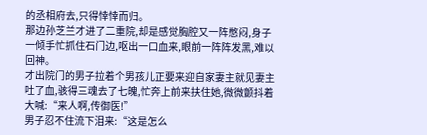的丞相府去,只得悻悻而归。
那边孙芝兰才进了二重院,却是感觉胸腔又一阵憋闷,身子一倾手忙抓住石门边,呕出一口血来,眼前一阵阵发黑,难以回神。
才出院门的男子拉着个男孩儿正要来迎自家妻主就见妻主吐了血,骇得三魂去了七魄,忙奔上前来扶住她,微微颤抖着大喊:“来人啊,传御医!”
男子忍不住流下泪来:“这是怎么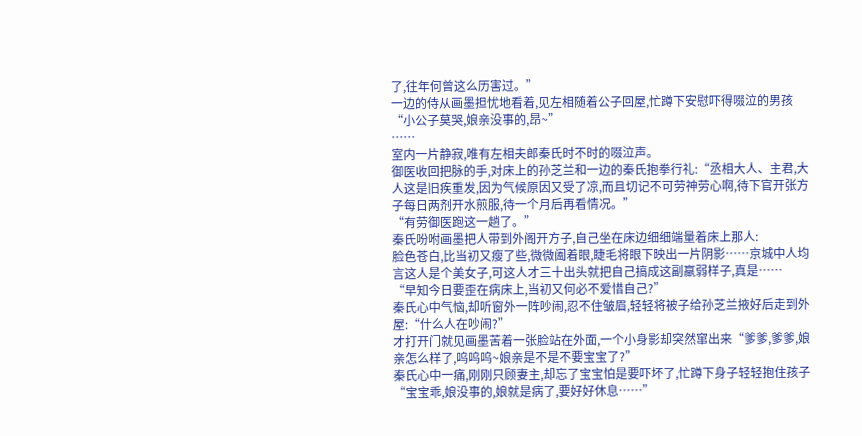了,往年何曾这么历害过。”
一边的侍从画墨担忧地看着,见左相随着公子回屋,忙蹲下安慰吓得啜泣的男孩“小公子莫哭,娘亲没事的,昂~”
……
室内一片静寂,唯有左相夫郎秦氏时不时的啜泣声。
御医收回把脉的手,对床上的孙芝兰和一边的秦氏抱拳行礼:“丞相大人、主君,大人这是旧疾重发,因为气候原因又受了凉,而且切记不可劳神劳心啊,待下官开张方子每日两剂开水煎服,待一个月后再看情况。”
“有劳御医跑这一趟了。”
秦氏吩咐画墨把人带到外阁开方子,自己坐在床边细细端量着床上那人:
脸色苍白,比当初又瘦了些,微微阖着眼,睫毛将眼下映出一片阴影……京城中人均言这人是个美女子,可这人才三十出头就把自己搞成这副羸弱样子,真是……
“早知今日要歪在病床上,当初又何必不爱惜自己?”
秦氏心中气恼,却听窗外一阵吵闹,忍不住皱眉,轻轻将被子给孙芝兰掖好后走到外屋:“什么人在吵闹?”
才打开门就见画墨苦着一张脸站在外面,一个小身影却突然窜出来“爹爹,爹爹,娘亲怎么样了,呜呜呜~娘亲是不是不要宝宝了?”
秦氏心中一痛,刚刚只顾妻主,却忘了宝宝怕是要吓坏了,忙蹲下身子轻轻抱住孩子“宝宝乖,娘没事的,娘就是病了,要好好休息……”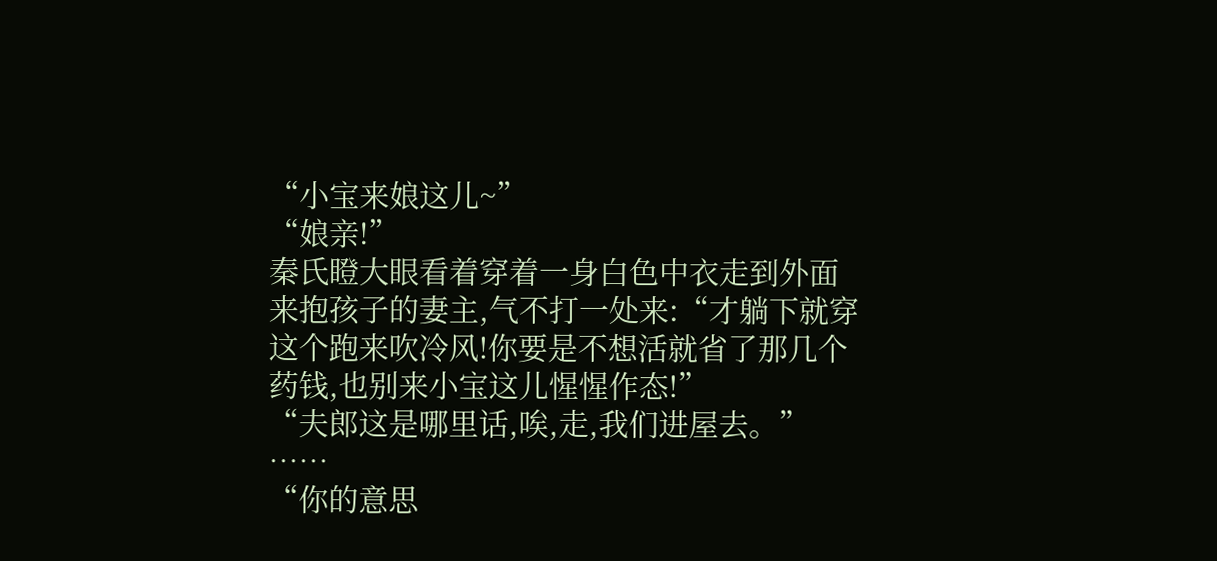“小宝来娘这儿~”
“娘亲!”
秦氏瞪大眼看着穿着一身白色中衣走到外面来抱孩子的妻主,气不打一处来:“才躺下就穿这个跑来吹冷风!你要是不想活就省了那几个药钱,也别来小宝这儿惺惺作态!”
“夫郎这是哪里话,唉,走,我们进屋去。”
……
“你的意思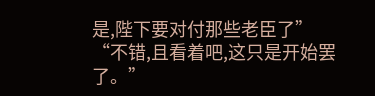是,陛下要对付那些老臣了”
“不错,且看着吧,这只是开始罢了。”